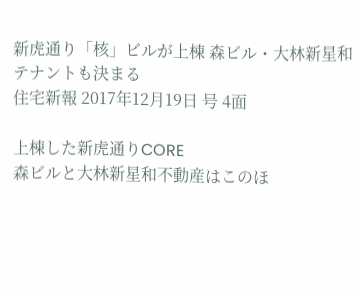新虎通り「核」ビルが上棟 森ビル・大林新星和テナントも決まる
住宅新報 2017年12月19日 号 4面

上棟した新虎通りCORE
森ビルと大林新星和不動産はこのほ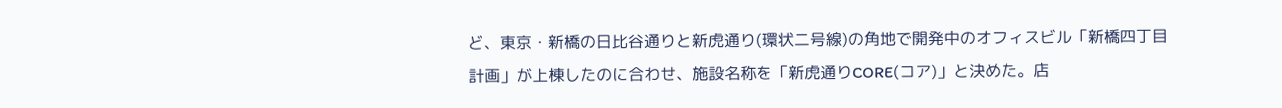ど、東京・新橋の日比谷通りと新虎通り(環状二号線)の角地で開発中のオフィスビル「新橋四丁目計画」が上棟したのに合わせ、施設名称を「新虎通りCORE(コア)」と決めた。店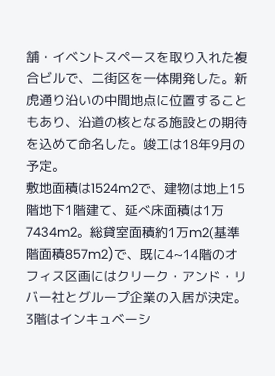舗・イベントスペースを取り入れた複合ビルで、二街区を一体開発した。新虎通り沿いの中間地点に位置することもあり、沿道の核となる施設との期待を込めて命名した。竣工は18年9月の予定。
敷地面積は1524m2で、建物は地上15階地下1階建て、延べ床面積は1万7434m2。総貸室面積約1万m2(基準階面積857m2)で、既に4~14階のオフィス区画にはクリーク・アンド・リバー社とグループ企業の入居が決定。3階はインキュベーシ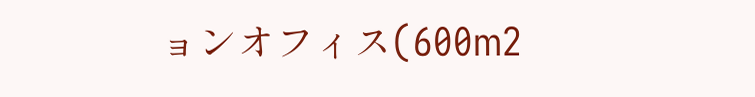ョンオフィス(600m2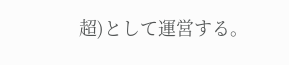超)として運営する。